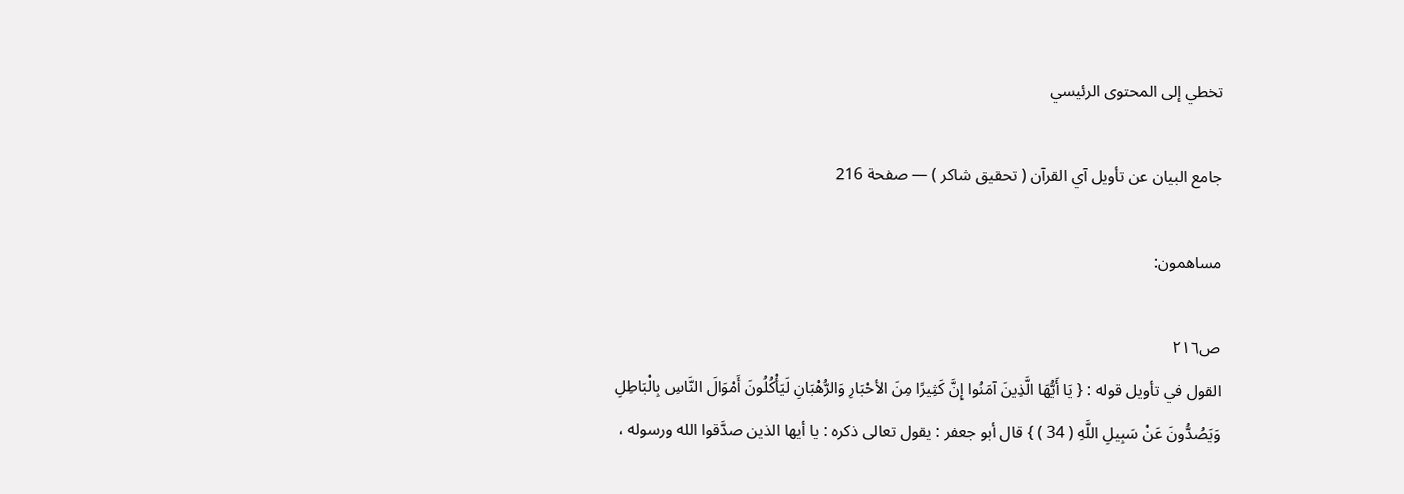تخطي إلى المحتوى الرئيسي

جامع البيان عن تأويل آي القرآن ( تحقيق شاكر ) — صفحة 216

مساهمون:

ص٢١٦
القول في تأويل قوله : { يَا أَيُّهَا الَّذِينَ آمَنُوا إِنَّ كَثِيرًا مِنَ الأحْبَارِ وَالرُّهْبَانِ لَيَأْكُلُونَ أَمْوَالَ النَّاسِ بِالْبَاطِلِ وَيَصُدُّونَ عَنْ سَبِيلِ اللَّهِ ( 34 ) } قال أبو جعفر : يقول تعالى ذكره : يا أيها الذين صدَّقوا الله ورسوله ،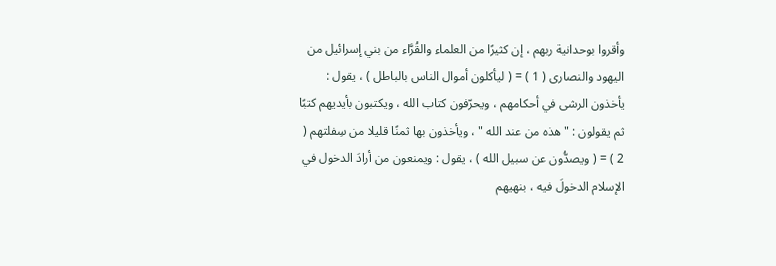وأقروا بوحدانية ربهم ، إن كثيرًا من العلماء والقُرَّاء من بني إسرائيل من اليهود والنصارى ( 1 ) = ( ليأكلون أموال الناس بالباطل ) ، يقول : يأخذون الرشى في أحكامهم ، ويحرّفون كتاب الله ، ويكتبون بأيديهم كتبًا ثم يقولون : " هذه من عند الله " ، ويأخذون بها ثمنًا قليلا من سِفلتهم ( 2 ) = ( ويصدُّون عن سبيل الله ) ، يقول : ويمنعون من أرادَ الدخول في الإسلام الدخولَ فيه ، بنهيهم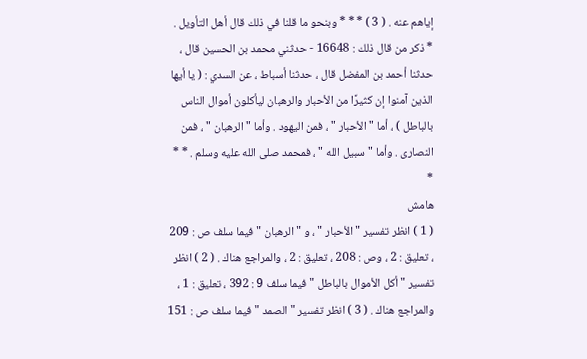إياهم عنه . ( 3 ) * * * وبنحو ما قلنا في ذلك قال أهل التأويل . * ذكر من قال ذلك : 16648 - حدثني محمد بن الحسين قال ، حدثنا أحمد بن المفضل قال ، حدثنا أسباط ، عن السدي : ( يا أيها الذين آمنوا إن كثيرًا من الأحبار والرهبان ليأكلون أموال الناس بالباطل ) ، أما " الأحبار " ، فمن اليهود . وأما " الرهبان " ، فمن النصارى . وأما " سبيل الله " ، فمحمد صلى الله عليه وسلم . * * *
هامش
( 1 ) انظر تفسير " الأحبار " ، و " الرهبان " فيما سلف ص : 209 ، تعليق : 2 ، وص : 208 ، تعليق : 2 ، والمراجع هناك . ( 2 ) انظر تفسير " أكل الأموال بالباطل " فيما سلف 9 : 392 ، تعليق : 1 ، والمراجع هناك . ( 3 ) انظر تفسير " الصمد " فيما سلف ص : 151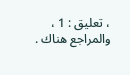، تعليق : 1 ، والمراجع هناك .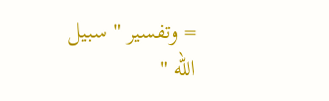= وتفسير " سبيل الله "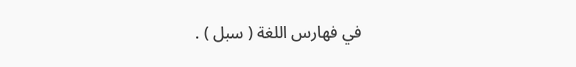في فهارس اللغة ( سبل ) .